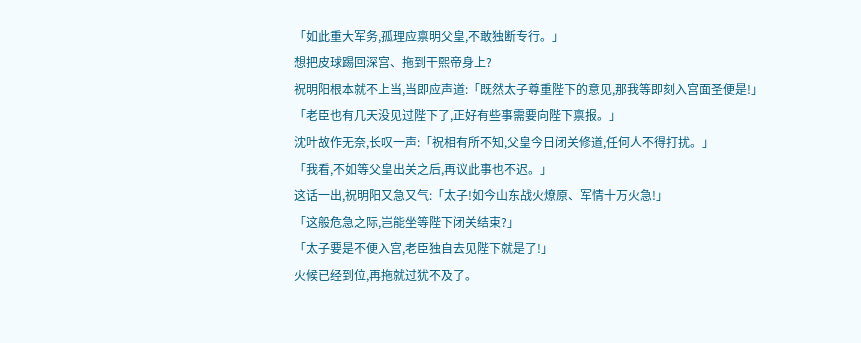「如此重大军务,孤理应禀明父皇,不敢独断专行。」
想把皮球踢回深宫、拖到干熙帝身上?
祝明阳根本就不上当,当即应声道:「既然太子尊重陛下的意见,那我等即刻入宫面圣便是!」
「老臣也有几天没见过陛下了,正好有些事需要向陛下禀报。」
沈叶故作无奈,长叹一声:「祝相有所不知,父皇今日闭关修道,任何人不得打扰。」
「我看,不如等父皇出关之后,再议此事也不迟。」
这话一出,祝明阳又急又气:「太子!如今山东战火燎原、军情十万火急!」
「这般危急之际,岂能坐等陛下闭关结束?」
「太子要是不便入宫,老臣独自去见陛下就是了!」
火候已经到位,再拖就过犹不及了。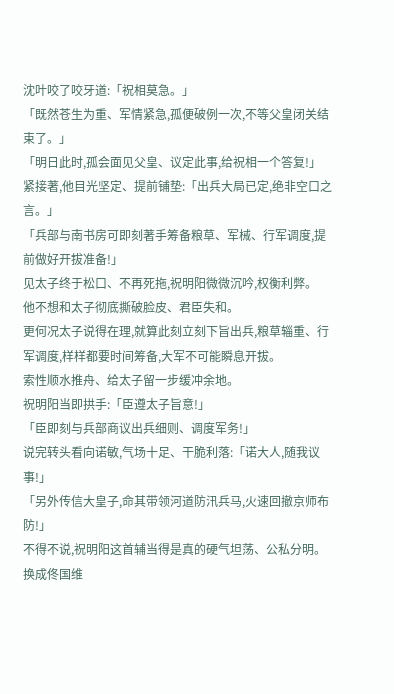沈叶咬了咬牙道:「祝相莫急。」
「既然苍生为重、军情紧急,孤便破例一次,不等父皇闭关结束了。」
「明日此时,孤会面见父皇、议定此事,给祝相一个答复!」
紧接著,他目光坚定、提前铺垫:「出兵大局已定,绝非空口之言。」
「兵部与南书房可即刻著手筹备粮草、军械、行军调度,提前做好开拔准备!」
见太子终于松口、不再死拖,祝明阳微微沉吟,权衡利弊。
他不想和太子彻底撕破脸皮、君臣失和。
更何况太子说得在理,就算此刻立刻下旨出兵,粮草辎重、行军调度,样样都要时间筹备,大军不可能瞬息开拔。
索性顺水推舟、给太子留一步缓冲余地。
祝明阳当即拱手:「臣遵太子旨意!」
「臣即刻与兵部商议出兵细则、调度军务!」
说完转头看向诺敏,气场十足、干脆利落:「诺大人,随我议事!」
「另外传信大皇子,命其带领河道防汛兵马,火速回撤京师布防!」
不得不说,祝明阳这首辅当得是真的硬气坦荡、公私分明。
换成佟国维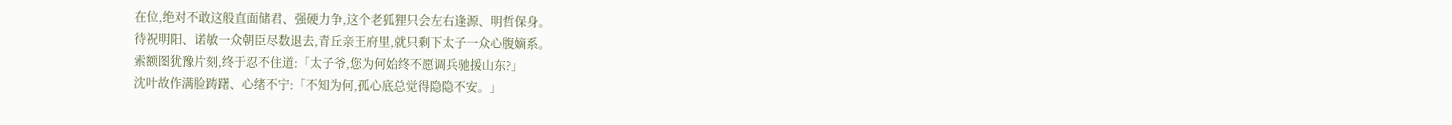在位,绝对不敢这般直面储君、强硬力争,这个老狐狸只会左右逢源、明哲保身。
待祝明阳、诺敏一众朝臣尽数退去,青丘亲王府里,就只剩下太子一众心腹嫡系。
索额图犹豫片刻,终于忍不住道:「太子爷,您为何始终不愿调兵驰援山东?」
沈叶故作满脸踌躇、心绪不宁:「不知为何,孤心底总觉得隐隐不安。」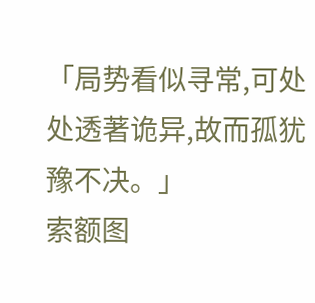「局势看似寻常,可处处透著诡异,故而孤犹豫不决。」
索额图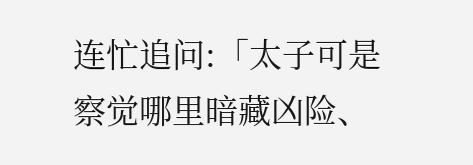连忙追问:「太子可是察觉哪里暗藏凶险、